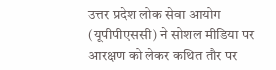उत्तर प्रदेश लोक सेवा आयोग (यूपीपीएससी) ने सोशल मीडिया पर आरक्षण को लेकर कथित तौर पर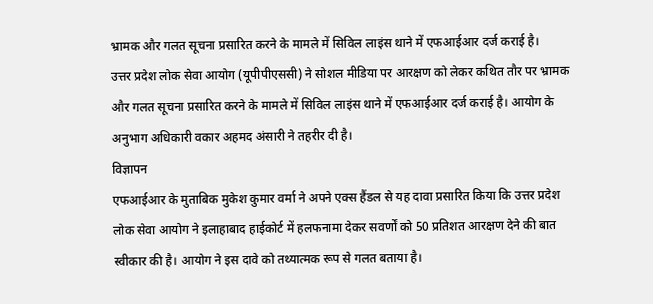भ्रामक और गलत सूचना प्रसारित करने के मामले में सिविल लाइंस थाने में एफआईआर दर्ज कराई है।
उत्तर प्रदेश लोक सेवा आयोग (यूपीपीएससी) ने सोशल मीडिया पर आरक्षण को लेकर कथित तौर पर भ्रामक और गलत सूचना प्रसारित करने के मामले में सिविल लाइंस थाने में एफआईआर दर्ज कराई है। आयोग के अनुभाग अधिकारी वकार अहमद अंसारी ने तहरीर दी है।
विज्ञापन
एफआईआर के मुताबिक मुकेश कुमार वर्मा ने अपने एक्स हैंडल से यह दावा प्रसारित किया कि उत्तर प्रदेश लोक सेवा आयोग ने इलाहाबाद हाईकोर्ट में हलफनामा देकर सवर्णों को 50 प्रतिशत आरक्षण देने की बात स्वीकार की है। आयोग ने इस दावे को तथ्यात्मक रूप से गलत बताया है।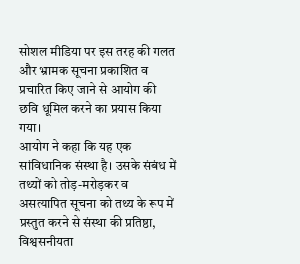सोशल मीडिया पर इस तरह की गलत और भ्रामक सूचना प्रकाशित व प्रचारित किए जाने से आयोग की छवि धूमिल करने का प्रयास किया गया।
आयोग ने कहा कि यह एक सांविधानिक संस्था है। उसके संबंध में तथ्यों को तोड़-मरोड़कर व असत्यापित सूचना को तथ्य के रूप में प्रस्तुत करने से संस्था की प्रतिष्ठा, विश्वसनीयता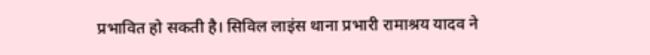प्रभावित हो सकती है। सिविल लाइंस थाना प्रभारी रामाश्रय यादव ने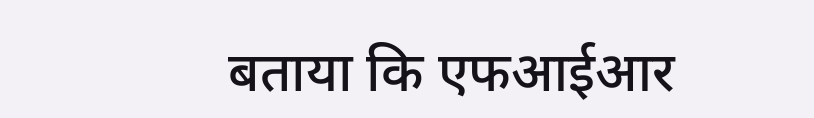बताया कि एफआईआर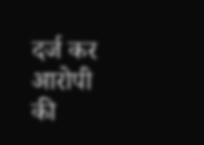दर्ज कर आरोपी की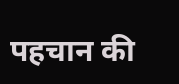पहचान की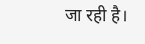जा रही है।